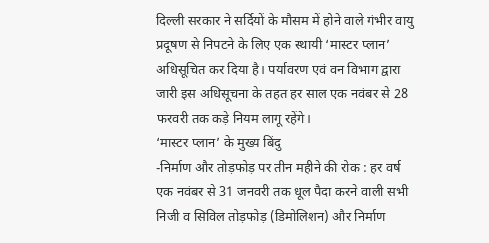दिल्ली सरकार ने सर्दियों के मौसम में होने वाले गंभीर वायु प्रदूषण से निपटने के लिए एक स्थायी ‘मास्टर प्लान’ अधिसूचित कर दिया है। पर्यावरण एवं वन विभाग द्वारा जारी इस अधिसूचना के तहत हर साल एक नवंबर से 28 फरवरी तक कड़े नियम लागू रहेंगे।
‘मास्टर प्लान’ के मुख्य बिंदु
-निर्माण और तोड़फोड़ पर तीन महीने की रोक : हर वर्ष एक नवंबर से 31 जनवरी तक धूल पैदा करने वाली सभी निजी व सिविल तोड़फोड़ (डिमोलिशन) और निर्माण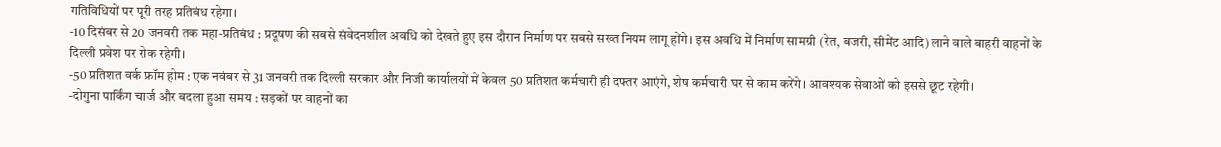गतिविधियों पर पूरी तरह प्रतिबंध रहेगा।
-10 दिसंबर से 20 जनवरी तक महा-प्रतिबंध : प्रदूषण की सबसे संवेदनशील अवधि को देखते हुए इस दौरान निर्माण पर सबसे सख्त नियम लागू होंगे। इस अवधि में निर्माण सामग्री (रेत, बजरी, सीमेंट आदि) लाने वाले बाहरी वाहनों के दिल्ली प्रवेश पर रोक रहेगी।
-50 प्रतिशत वर्क फ्रॉम होम : एक नवंबर से 31 जनवरी तक दिल्ली सरकार और निजी कार्यालयों में केवल 50 प्रतिशत कर्मचारी ही दफ्तर आएंगे, शेष कर्मचारी घर से काम करेंगे। आवश्यक सेवाओं को इससे छूट रहेगी।
-दोगुना पार्किंग चार्ज और बदला हुआ समय : सड़कों पर वाहनों का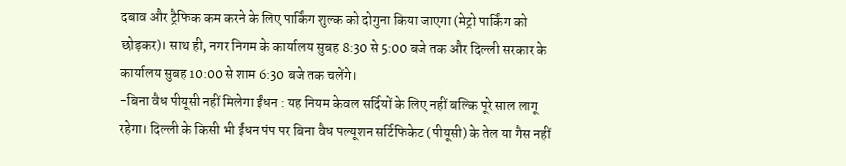दबाव और ट्रैफिक कम करने के लिए पार्किंग शुल्क को दोगुना किया जाएगा (मेट्रो पार्किंग को छोड़कर)। साथ ही, नगर निगम के कार्यालय सुबह 8:30 से 5:00 बजे तक और दिल्ली सरकार के कार्यालय सुबह 10:00 से शाम 6:30 बजे तक चलेंगे।
-बिना वैध पीयूसी नहीं मिलेगा ईंधन : यह नियम केवल सर्दियों के लिए नहीं बल्कि पूरे साल लागू रहेगा। दिल्ली के किसी भी ईंधन पंप पर बिना वैध पल्यूशन सर्टिफिकेट (पीयूसी) के तेल या गैस नहीं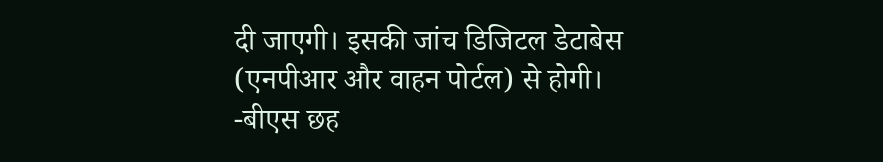दी जाएगी। इसकी जांच डिजिटल डेटाबेस (एनपीआर और वाहन पोर्टल) से होगी।
-बीएस छह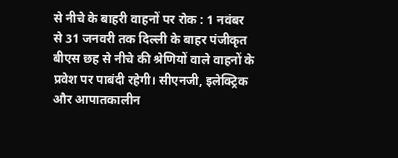से नीचे के बाहरी वाहनों पर रोक : 1 नवंबर से 31 जनवरी तक दिल्ली के बाहर पंजीकृत बीएस छह से नीचे की श्रेणियों वाले वाहनों के प्रवेश पर पाबंदी रहेगी। सीएनजी, इलेक्ट्रिक और आपातकालीन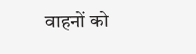वाहनों को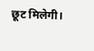छूट मिलेगी।